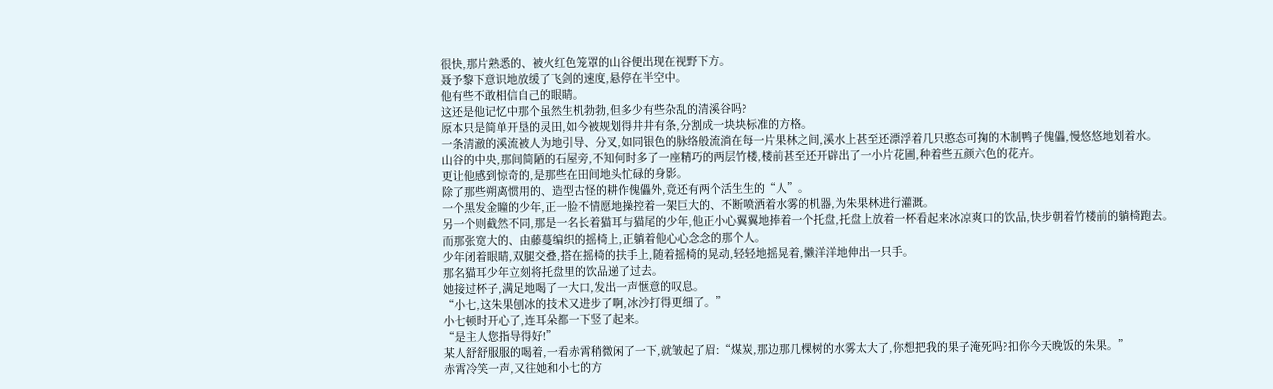很快,那片熟悉的、被火红色笼罩的山谷便出现在视野下方。
聂予黎下意识地放缓了飞剑的速度,悬停在半空中。
他有些不敢相信自己的眼睛。
这还是他记忆中那个虽然生机勃勃,但多少有些杂乱的清溪谷吗?
原本只是简单开垦的灵田,如今被规划得井井有条,分割成一块块标准的方格。
一条清澈的溪流被人为地引导、分叉,如同银色的脉络般流淌在每一片果林之间,溪水上甚至还漂浮着几只憨态可掬的木制鸭子傀儡,慢悠悠地划着水。
山谷的中央,那间简陋的石屋旁,不知何时多了一座精巧的两层竹楼,楼前甚至还开辟出了一小片花圃,种着些五颜六色的花卉。
更让他感到惊奇的,是那些在田间地头忙碌的身影。
除了那些朔离惯用的、造型古怪的耕作傀儡外,竟还有两个活生生的“人”。
一个黑发金瞳的少年,正一脸不情愿地操控着一架巨大的、不断喷洒着水雾的机器,为朱果林进行灌溉。
另一个则截然不同,那是一名长着猫耳与猫尾的少年,他正小心翼翼地捧着一个托盘,托盘上放着一杯看起来冰凉爽口的饮品,快步朝着竹楼前的躺椅跑去。
而那张宽大的、由藤蔓编织的摇椅上,正躺着他心心念念的那个人。
少年闭着眼睛,双腿交叠,搭在摇椅的扶手上,随着摇椅的晃动,轻轻地摇晃着,懒洋洋地伸出一只手。
那名猫耳少年立刻将托盘里的饮品递了过去。
她接过杯子,满足地喝了一大口,发出一声惬意的叹息。
“小七,这朱果刨冰的技术又进步了啊,冰沙打得更细了。”
小七顿时开心了,连耳朵都一下竖了起来。
“是主人您指导得好!”
某人舒舒服服的喝着,一看赤霄稍微闲了一下,就皱起了眉:“煤炭,那边那几棵树的水雾太大了,你想把我的果子淹死吗?扣你今天晚饭的朱果。”
赤霄冷笑一声,又往她和小七的方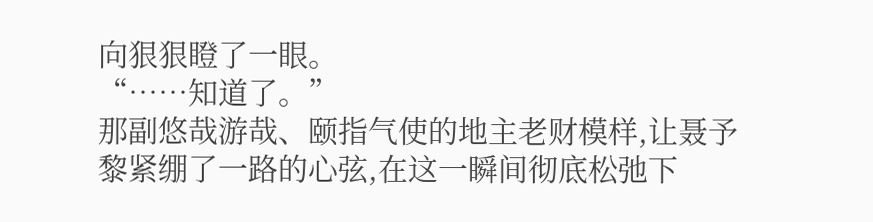向狠狠瞪了一眼。
“……知道了。”
那副悠哉游哉、颐指气使的地主老财模样,让聂予黎紧绷了一路的心弦,在这一瞬间彻底松弛下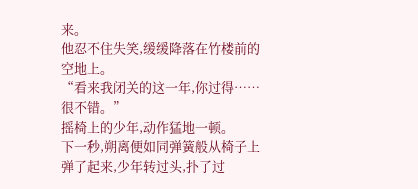来。
他忍不住失笑,缓缓降落在竹楼前的空地上。
“看来我闭关的这一年,你过得……很不错。”
摇椅上的少年,动作猛地一顿。
下一秒,朔离便如同弹簧般从椅子上弹了起来,少年转过头,扑了过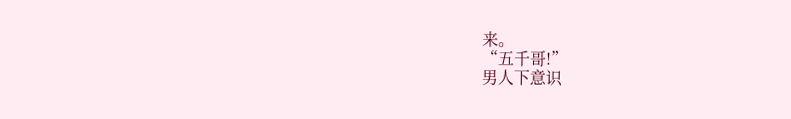来。
“五千哥!”
男人下意识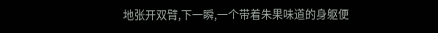地张开双臂,下一瞬,一个带着朱果味道的身躯便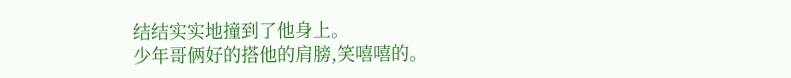结结实实地撞到了他身上。
少年哥俩好的搭他的肩膀,笑嘻嘻的。